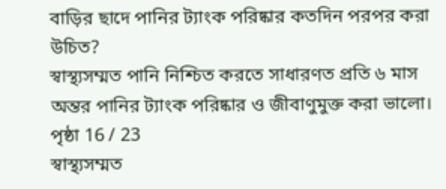বাড়ির ছাদে পানির ট্যাংক পরিষ্কার কতদিন পরপর করা উচিত?
স্বাস্থ্যসম্মত পানি নিশ্চিত করতে সাধারণত প্রতি ৬ মাস অন্তর পানির ট্যাংক পরিষ্কার ও জীবাণুমুক্ত করা ভালো।
পৃষ্ঠা 16 / 23
স্বাস্থ্যসম্মত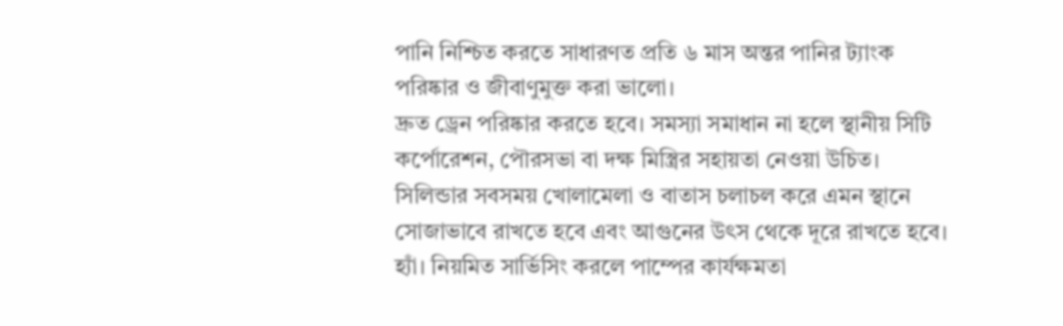পানি নিশ্চিত করতে সাধারণত প্রতি ৬ মাস অন্তর পানির ট্যাংক পরিষ্কার ও জীবাণুমুক্ত করা ভালো।
দ্রুত ড্রেন পরিষ্কার করতে হবে। সমস্যা সমাধান না হলে স্থানীয় সিটি কর্পোরেশন, পৌরসভা বা দক্ষ মিস্ত্রির সহায়তা নেওয়া উচিত।
সিলিন্ডার সবসময় খোলামেলা ও বাতাস চলাচল করে এমন স্থানে সোজাভাবে রাখতে হবে এবং আগুনের উৎস থেকে দূরে রাখতে হবে।
হ্যাঁ। নিয়মিত সার্ভিসিং করলে পাম্পের কার্যক্ষমতা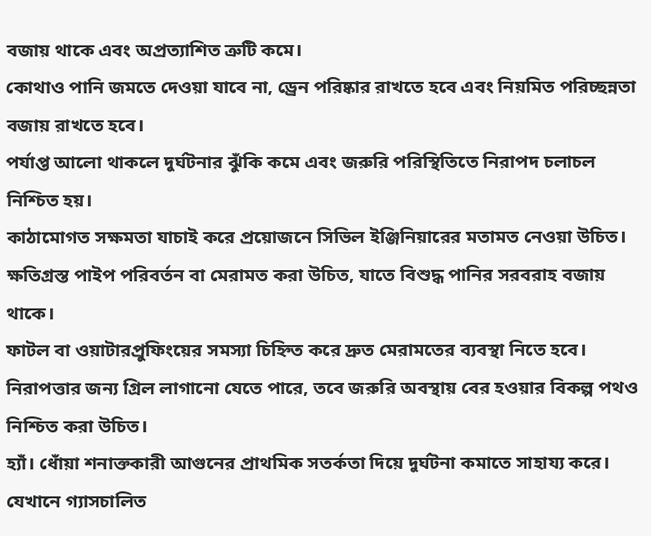বজায় থাকে এবং অপ্রত্যাশিত ত্রুটি কমে।
কোথাও পানি জমতে দেওয়া যাবে না, ড্রেন পরিষ্কার রাখতে হবে এবং নিয়মিত পরিচ্ছন্নতা বজায় রাখতে হবে।
পর্যাপ্ত আলো থাকলে দুর্ঘটনার ঝুঁকি কমে এবং জরুরি পরিস্থিতিতে নিরাপদ চলাচল নিশ্চিত হয়।
কাঠামোগত সক্ষমতা যাচাই করে প্রয়োজনে সিভিল ইঞ্জিনিয়ারের মতামত নেওয়া উচিত।
ক্ষতিগ্রস্ত পাইপ পরিবর্তন বা মেরামত করা উচিত, যাতে বিশুদ্ধ পানির সরবরাহ বজায় থাকে।
ফাটল বা ওয়াটারপ্রুফিংয়ের সমস্যা চিহ্নিত করে দ্রুত মেরামতের ব্যবস্থা নিতে হবে।
নিরাপত্তার জন্য গ্রিল লাগানো যেতে পারে, তবে জরুরি অবস্থায় বের হওয়ার বিকল্প পথও নিশ্চিত করা উচিত।
হ্যাঁ। ধোঁয়া শনাক্তকারী আগুনের প্রাথমিক সতর্কতা দিয়ে দুর্ঘটনা কমাতে সাহায্য করে।
যেখানে গ্যাসচালিত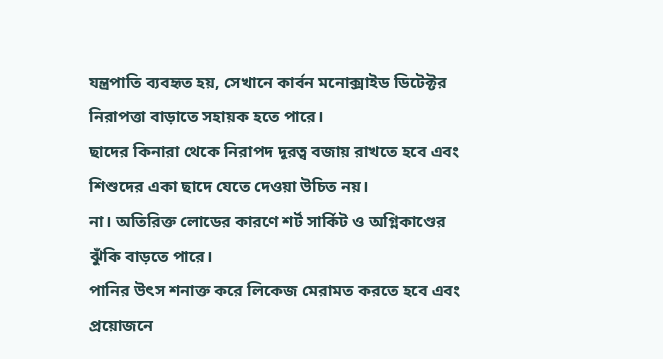যন্ত্রপাতি ব্যবহৃত হয়, সেখানে কার্বন মনোক্সাইড ডিটেক্টর নিরাপত্তা বাড়াতে সহায়ক হতে পারে।
ছাদের কিনারা থেকে নিরাপদ দূরত্ব বজায় রাখতে হবে এবং শিশুদের একা ছাদে যেতে দেওয়া উচিত নয়।
না। অতিরিক্ত লোডের কারণে শর্ট সার্কিট ও অগ্নিকাণ্ডের ঝুঁকি বাড়তে পারে।
পানির উৎস শনাক্ত করে লিকেজ মেরামত করতে হবে এবং প্রয়োজনে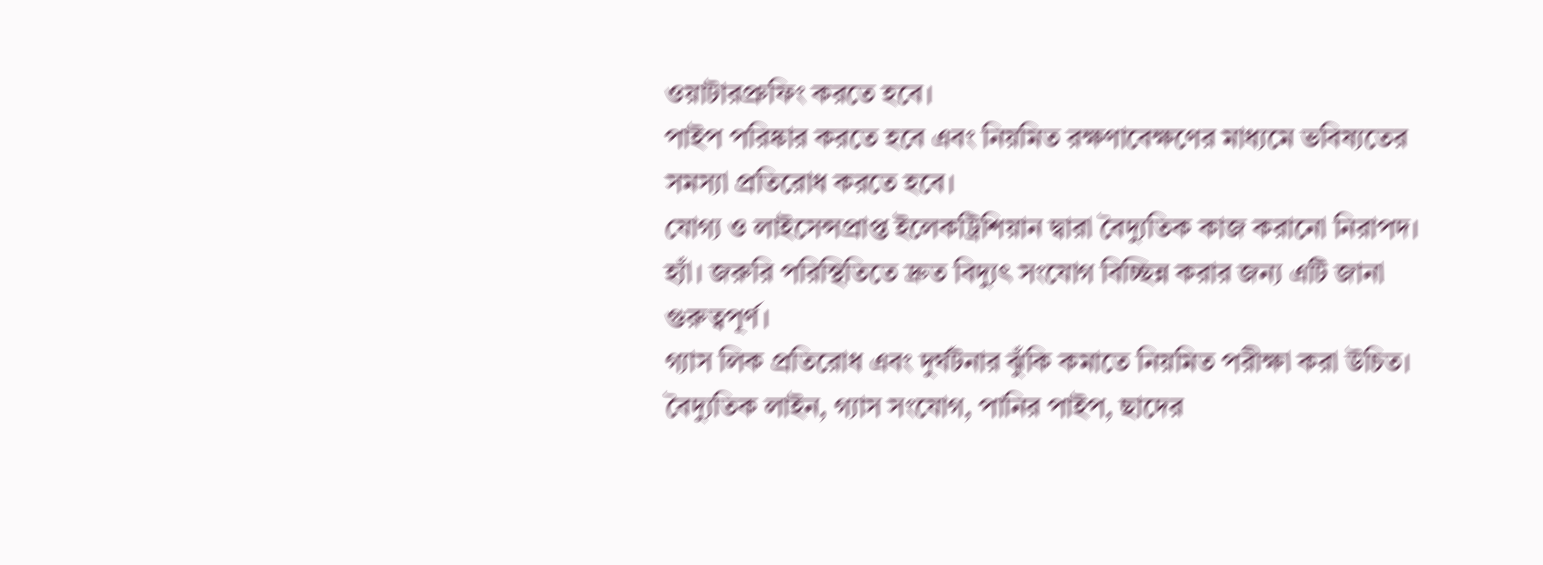ওয়াটারপ্রুফিং করতে হবে।
পাইপ পরিষ্কার করতে হবে এবং নিয়মিত রক্ষণাবেক্ষণের মাধ্যমে ভবিষ্যতের সমস্যা প্রতিরোধ করতে হবে।
যোগ্য ও লাইসেন্সপ্রাপ্ত ইলেকট্রিশিয়ান দ্বারা বৈদ্যুতিক কাজ করানো নিরাপদ।
হ্যাঁ। জরুরি পরিস্থিতিতে দ্রুত বিদ্যুৎ সংযোগ বিচ্ছিন্ন করার জন্য এটি জানা গুরুত্বপূর্ণ।
গ্যাস লিক প্রতিরোধ এবং দুর্ঘটনার ঝুঁকি কমাতে নিয়মিত পরীক্ষা করা উচিত।
বৈদ্যুতিক লাইন, গ্যাস সংযোগ, পানির পাইপ, ছাদের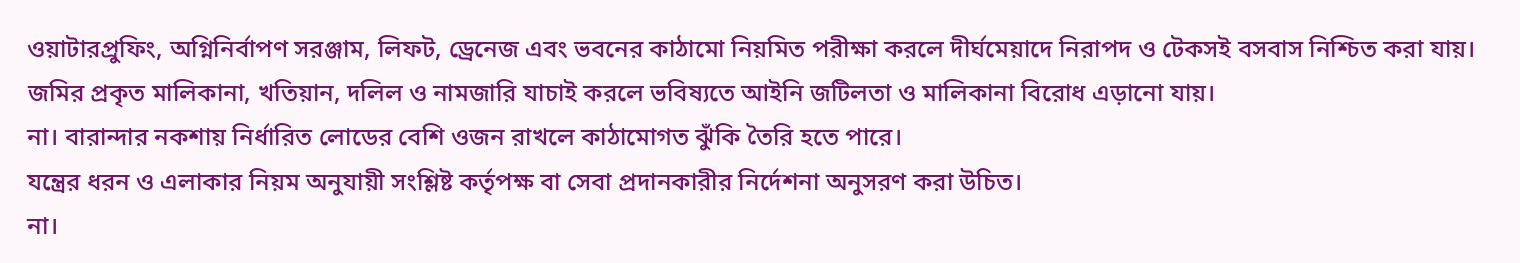ওয়াটারপ্রুফিং, অগ্নিনির্বাপণ সরঞ্জাম, লিফট, ড্রেনেজ এবং ভবনের কাঠামো নিয়মিত পরীক্ষা করলে দীর্ঘমেয়াদে নিরাপদ ও টেকসই বসবাস নিশ্চিত করা যায়।
জমির প্রকৃত মালিকানা, খতিয়ান, দলিল ও নামজারি যাচাই করলে ভবিষ্যতে আইনি জটিলতা ও মালিকানা বিরোধ এড়ানো যায়।
না। বারান্দার নকশায় নির্ধারিত লোডের বেশি ওজন রাখলে কাঠামোগত ঝুঁকি তৈরি হতে পারে।
যন্ত্রের ধরন ও এলাকার নিয়ম অনুযায়ী সংশ্লিষ্ট কর্তৃপক্ষ বা সেবা প্রদানকারীর নির্দেশনা অনুসরণ করা উচিত।
না।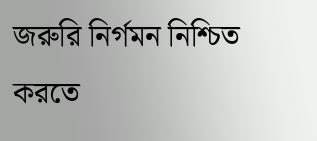জরুরি নির্গমন নিশ্চিত করতে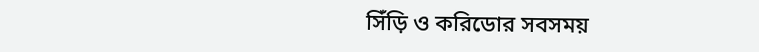সিঁড়ি ও করিডোর সবসময়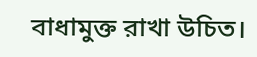বাধামুক্ত রাখা উচিত।